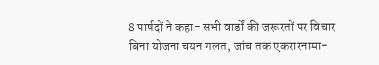8 पार्षदों ने कहा- सभी वार्डों की जरूरतों पर विचार बिना योजना चयन गलत, जांच तक एकरारनामा-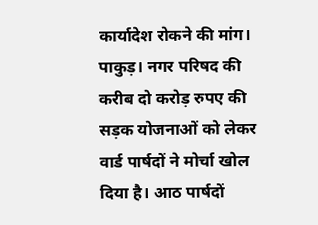कार्यादेश रोकने की मांग।
पाकुड़। नगर परिषद की करीब दो करोड़ रुपए की सड़क योजनाओं को लेकर वार्ड पार्षदों ने मोर्चा खोल दिया है। आठ पार्षदों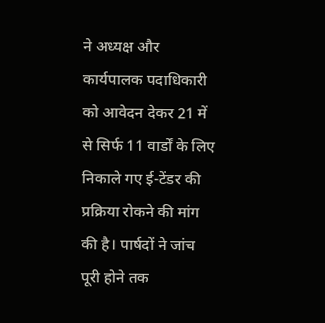ने अध्यक्ष और कार्यपालक पदाधिकारी को आवेदन देकर 21 में से सिर्फ 11 वार्डों के लिए निकाले गए ई-टेंडर की प्रक्रिया रोकने की मांग की है। पार्षदों ने जांच पूरी होने तक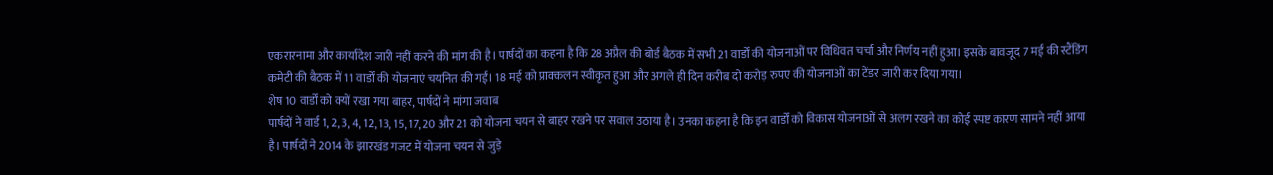एकरारनामा और कार्यादेश जारी नहीं करने की मांग की है। पार्षदों का कहना है कि 28 अप्रैल की बोर्ड बैठक में सभी 21 वार्डों की योजनाओं पर विधिवत चर्चा और निर्णय नहीं हुआ। इसके बावजूद 7 मई की स्टैंडिंग कमेटी की बैठक में 11 वार्डों की योजनाएं चयनित की गईं। 18 मई को प्राक्कलन स्वीकृत हुआ और अगले ही दिन करीब दो करोड़ रुपए की योजनाओं का टेंडर जारी कर दिया गया।
शेष 10 वार्डों को क्यों रखा गया बाहर, पार्षदों ने मांगा जवाब
पार्षदों ने वार्ड 1, 2, 3, 4, 12, 13, 15, 17, 20 और 21 को योजना चयन से बाहर रखने पर सवाल उठाया है। उनका कहना है कि इन वार्डों को विकास योजनाओं से अलग रखने का कोई स्पष्ट कारण सामने नहीं आया है। पार्षदों ने 2014 के झारखंड गजट में योजना चयन से जुड़े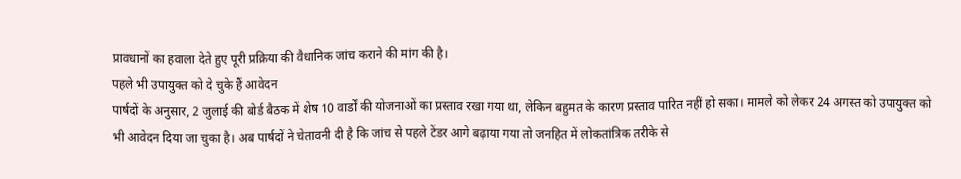प्रावधानों का हवाला देते हुए पूरी प्रक्रिया की वैधानिक जांच कराने की मांग की है।
पहले भी उपायुक्त को दे चुके हैं आवेदन
पार्षदों के अनुसार, 2 जुलाई की बोर्ड बैठक में शेष 10 वार्डों की योजनाओं का प्रस्ताव रखा गया था, लेकिन बहुमत के कारण प्रस्ताव पारित नहीं हो सका। मामले को लेकर 24 अगस्त को उपायुक्त को भी आवेदन दिया जा चुका है। अब पार्षदों ने चेतावनी दी है कि जांच से पहले टेंडर आगे बढ़ाया गया तो जनहित में लोकतांत्रिक तरीके से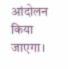आंदोलन किया जाएगा।